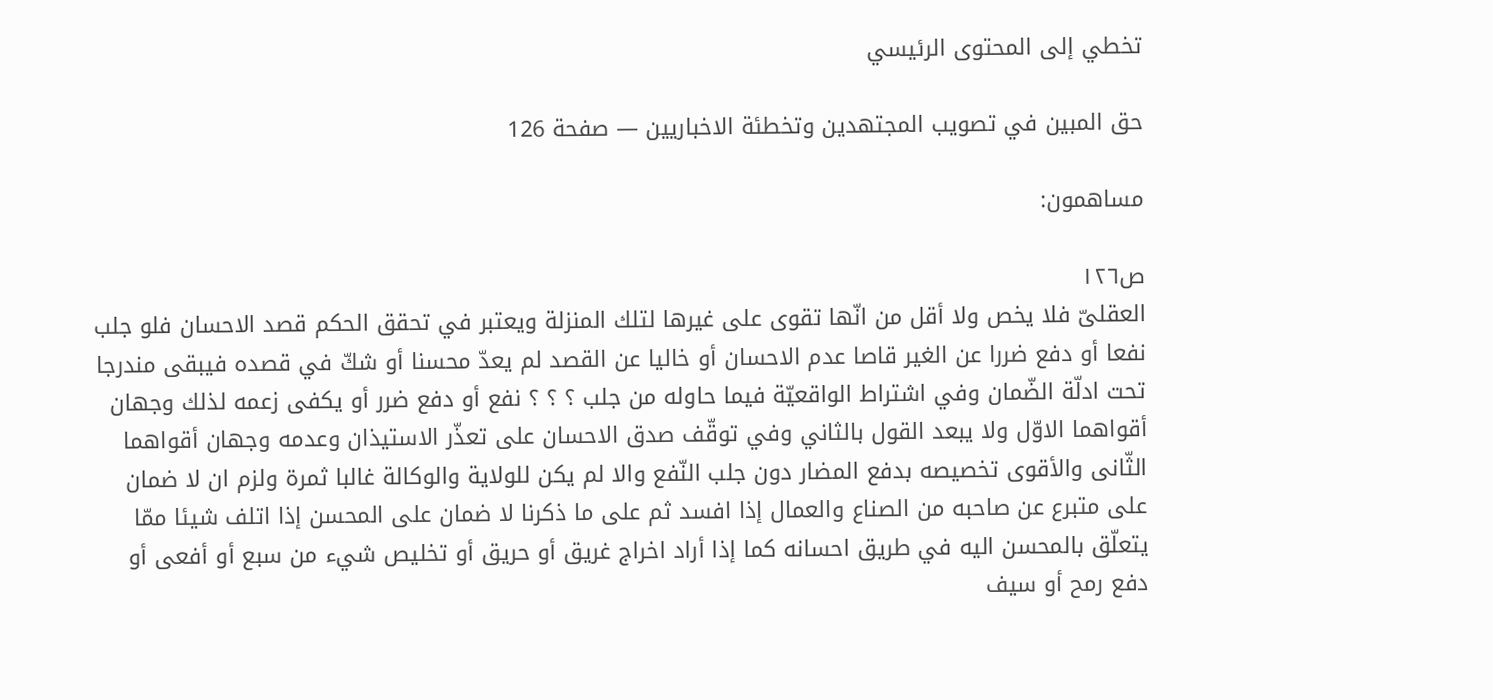تخطي إلى المحتوى الرئيسي

حق المبين في تصويب المجتهدين وتخطئة الاخباريين — صفحة 126

مساهمون:

ص١٢٦
العقلىّ فلا يخص ولا أقل من انّها تقوى على غيرها لتلك المنزلة ويعتبر في تحقق الحكم قصد الاحسان فلو جلب نفعا أو دفع ضررا عن الغير قاصا عدم الاحسان أو خاليا عن القصد لم يعدّ محسنا أو شكّ في قصده فيبقى مندرجا تحت ادلّة الضّمان وفي اشتراط الواقعيّة فيما حاوله من جلب ؟ ؟ ؟ نفع أو دفع ضرر أو يكفى زعمه لذلك وجهان أقواهما الاوّل ولا يبعد القول بالثاني وفي توقّف صدق الاحسان على تعذّر الاستيذان وعدمه وجهان أقواهما الثّانى والأقوى تخصيصه بدفع المضار دون جلب النّفع والا لم يكن للولاية والوكالة غالبا ثمرة ولزم ان لا ضمان على متبرع عن صاحبه من الصناع والعمال إذا افسد ثم على ما ذكرنا لا ضمان على المحسن إذا اتلف شيئا ممّا يتعلّق بالمحسن اليه في طريق احسانه كما إذا أراد اخراج غريق أو حريق أو تخليص شيء من سبع أو أفعى أو دفع رمح أو سيف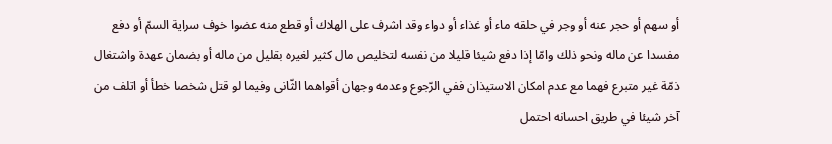أو سهم أو حجر عنه أو وجر في حلقه ماء أو غذاء أو دواء وقد اشرف على الهلاك أو قطع منه عضوا خوف سراية السمّ أو دفع مفسدا عن ماله ونحو ذلك وامّا إذا دفع شيئا قليلا من نفسه لتخليص مال كثير لغيره بقليل من ماله أو بضمان عهدة واشتغال ذمّة غير متبرع فهما مع عدم امكان الاستيذان ففي الرّجوع وعدمه وجهان أقواهما الثّانى وفيما لو قتل شخصا خطأ أو اتلف من آخر شيئا في طريق احسانه احتمل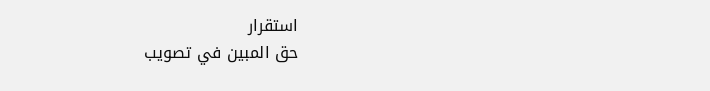استقرار
حق المبين في تصويب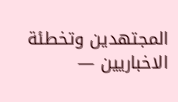المجتهدين وتخطئة الاخباريين —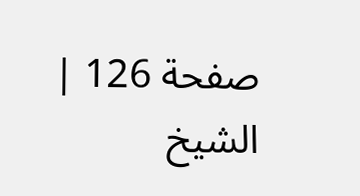صفحة 126 | الشيخ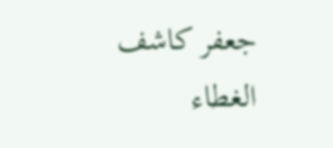جعفر كاشف الغطاء